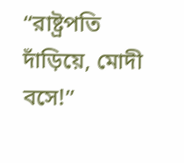“রাষ্ট্রপতি দাঁড়িয়ে, মোদী বসে!”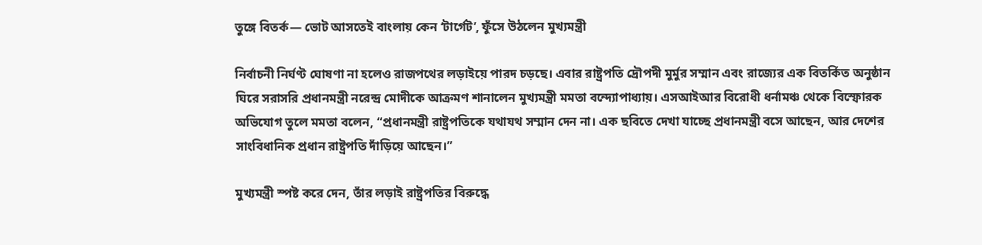তুঙ্গে বিতর্ক— ভোট আসতেই বাংলায় কেন ‘টার্গেট’, ফুঁসে উঠলেন মুখ্যমন্ত্রী

নির্বাচনী নির্ঘণ্ট ঘোষণা না হলেও রাজপথের লড়াইয়ে পারদ চড়ছে। এবার রাষ্ট্রপতি দ্রৌপদী মুর্মুর সম্মান এবং রাজ্যের এক বিতর্কিত অনুষ্ঠান ঘিরে সরাসরি প্রধানমন্ত্রী নরেন্দ্র মোদীকে আক্রমণ শানালেন মুখ্যমন্ত্রী মমতা বন্দ্যোপাধ্যায়। এসআইআর বিরোধী ধর্নামঞ্চ থেকে বিস্ফোরক অভিযোগ তুলে মমতা বলেন, “প্রধানমন্ত্রী রাষ্ট্রপতিকে যথাযথ সম্মান দেন না। এক ছবিতে দেখা যাচ্ছে প্রধানমন্ত্রী বসে আছেন, আর দেশের সাংবিধানিক প্রধান রাষ্ট্রপতি দাঁড়িয়ে আছেন।”

মুখ্যমন্ত্রী স্পষ্ট করে দেন, তাঁর লড়াই রাষ্ট্রপতির বিরুদ্ধে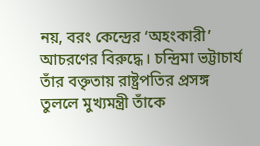নয়, বরং কেন্দ্রের ‘অহংকারী’ আচরণের বিরুদ্ধে। চন্দ্রিমা ভট্টাচার্য তাঁর বক্তৃতায় রাষ্ট্রপতির প্রসঙ্গ তুললে মুখ্যমন্ত্রী তাঁকে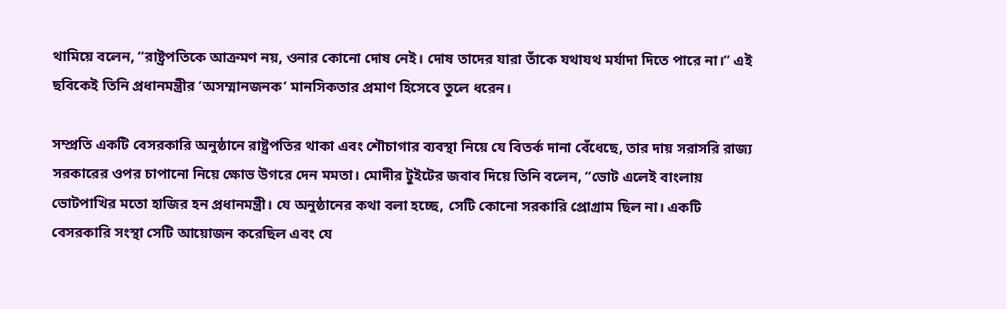থামিয়ে বলেন, “রাষ্ট্রপতিকে আক্রমণ নয়, ওনার কোনো দোষ নেই। দোষ তাদের যারা তাঁকে যথাযথ মর্যাদা দিতে পারে না।” এই ছবিকেই তিনি প্রধানমন্ত্রীর ‘অসম্মানজনক’ মানসিকতার প্রমাণ হিসেবে তুলে ধরেন।

সম্প্রতি একটি বেসরকারি অনুষ্ঠানে রাষ্ট্রপতির থাকা এবং শৌচাগার ব্যবস্থা নিয়ে যে বিতর্ক দানা বেঁধেছে, তার দায় সরাসরি রাজ্য সরকারের ওপর চাপানো নিয়ে ক্ষোভ উগরে দেন মমতা। মোদীর টুইটের জবাব দিয়ে তিনি বলেন, “ভোট এলেই বাংলায় ভোটপাখির মতো হাজির হন প্রধানমন্ত্রী। যে অনুষ্ঠানের কথা বলা হচ্ছে, সেটি কোনো সরকারি প্রোগ্রাম ছিল না। একটি বেসরকারি সংস্থা সেটি আয়োজন করেছিল এবং যে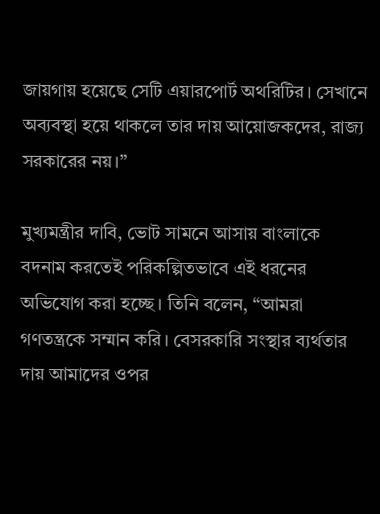জায়গায় হয়েছে সেটি এয়ারপোর্ট অথরিটির। সেখানে অব্যবস্থা হয়ে থাকলে তার দায় আয়োজকদের, রাজ্য সরকারের নয়।”

মুখ্যমন্ত্রীর দাবি, ভোট সামনে আসায় বাংলাকে বদনাম করতেই পরিকল্পিতভাবে এই ধরনের অভিযোগ করা হচ্ছে। তিনি বলেন, “আমরা গণতন্ত্রকে সম্মান করি। বেসরকারি সংস্থার ব্যর্থতার দায় আমাদের ওপর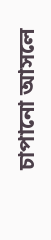চাপানো আসলে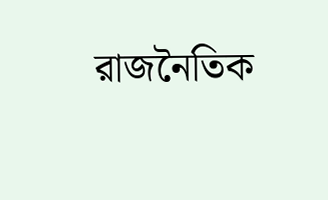রাজনৈতিক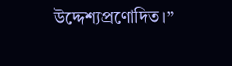উদ্দেশ্যপ্রণোদিত।”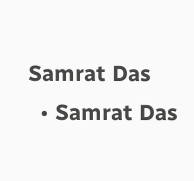Samrat Das
  • Samrat Das